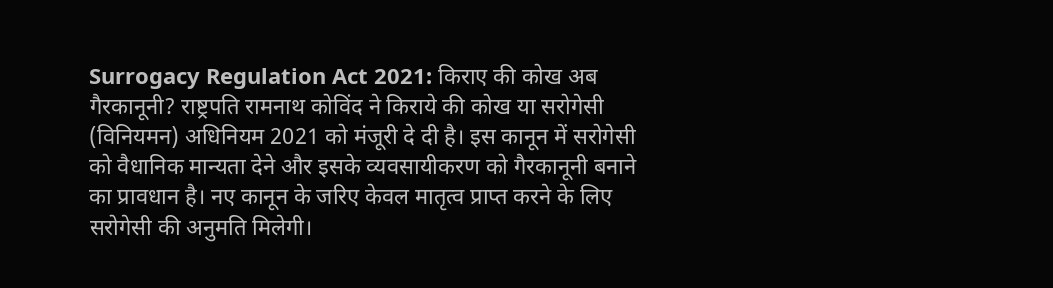Surrogacy Regulation Act 2021: किराए की कोख अब गैरकानूनी? राष्ट्रपति रामनाथ कोविंद ने किराये की कोख या सरोगेसी (विनियमन) अधिनियम 2021 को मंजूरी दे दी है। इस कानून में सरोगेसी को वैधानिक मान्यता देने और इसके व्यवसायीकरण को गैरकानूनी बनाने का प्रावधान है। नए कानून के जरिए केवल मातृत्व प्राप्त करने के लिए सरोगेसी की अनुमति मिलेगी।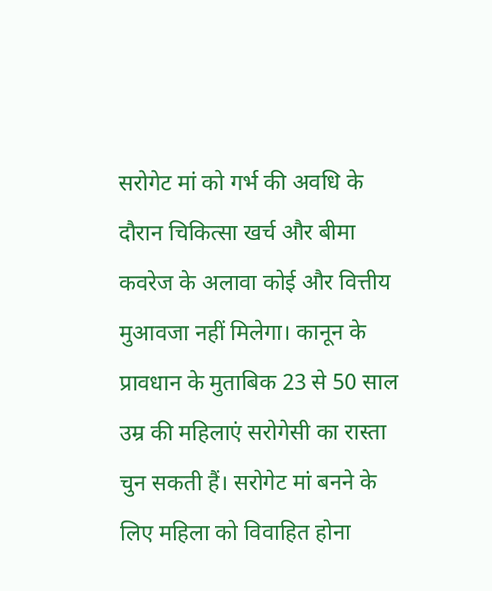सरोगेट मां को गर्भ की अवधि के दौरान चिकित्सा खर्च और बीमा कवरेज के अलावा कोई और वित्तीय मुआवजा नहीं मिलेगा। कानून के प्रावधान के मुताबिक 23 से 50 साल उम्र की महिलाएं सरोगेसी का रास्ता चुन सकती हैं। सरोगेट मां बनने के लिए महिला को विवाहित होना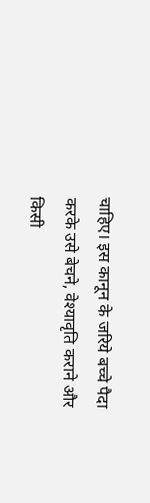चाहिए। इस कानून के जरिये बच्चे पैदा करके उसे बेचने, वेश्यावृति कराने और किसी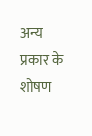अन्य प्रकार के शोषण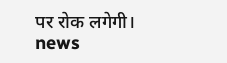पर रोक लगेगी। news